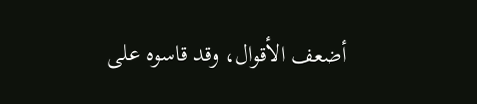أضعف الأقوال، وقد قاسوه على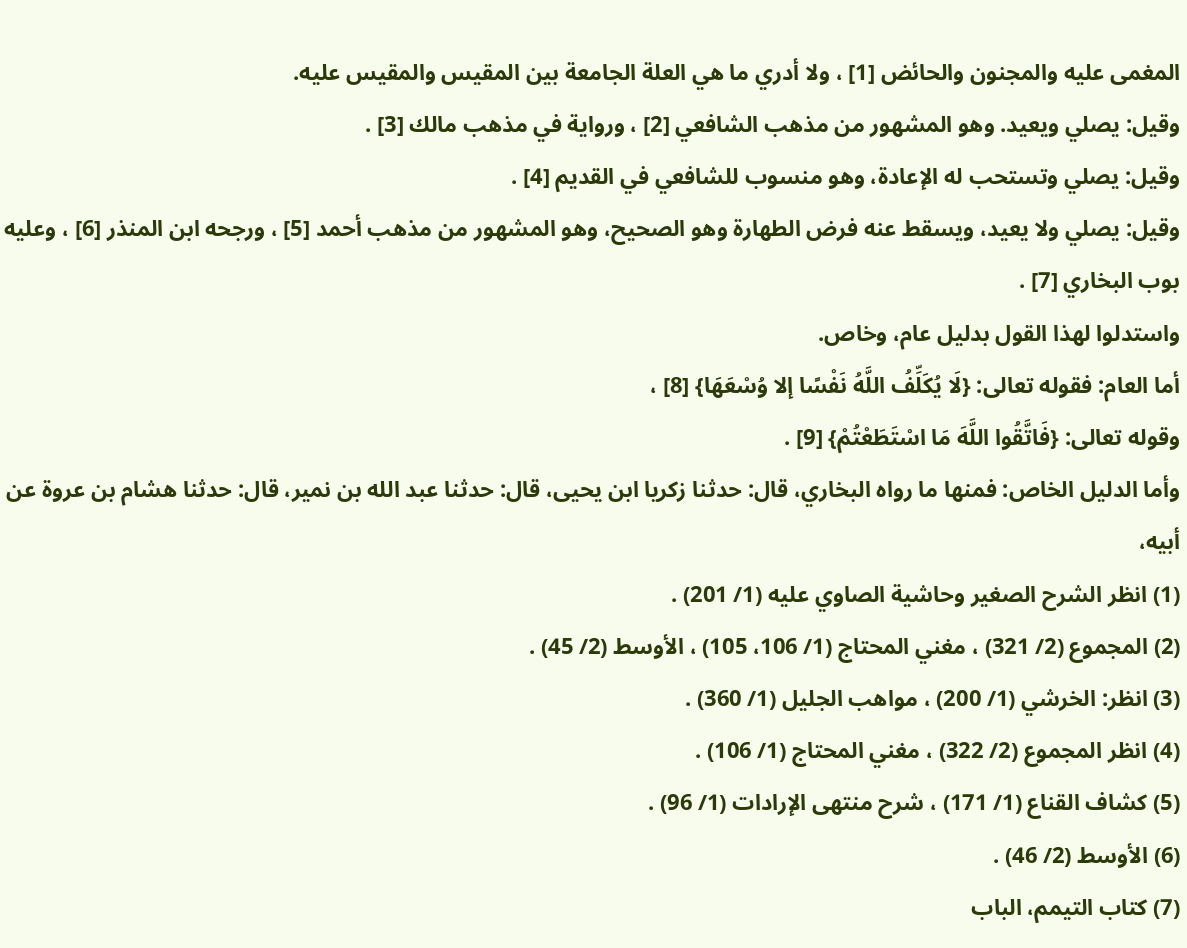المغمى عليه والمجنون والحائض [1] ، ولا أدري ما هي العلة الجامعة بين المقيس والمقيس عليه.
وقيل: يصلي ويعيد. وهو المشهور من مذهب الشافعي [2] ، ورواية في مذهب مالك [3] .
وقيل: يصلي وتستحب له الإعادة، وهو منسوب للشافعي في القديم [4] .
وقيل: يصلي ولا يعيد، ويسقط عنه فرض الطهارة وهو الصحيح، وهو المشهور من مذهب أحمد [5] ، ورجحه ابن المنذر [6] ، وعليه بوب البخاري [7] .
واستدلوا لهذا القول بدليل عام، وخاص.
أما العام: فقوله تعالى: {لَا يُكَلِّفُ اللَّهُ نَفْسًا إلا وُسْعَهَا} [8] ،
وقوله تعالى: {فَاتَّقُوا اللَّهَ مَا اسْتَطَعْتُمْ} [9] .
وأما الدليل الخاص: فمنها ما رواه البخاري، قال: حدثنا زكريا ابن يحيى، قال: حدثنا عبد الله بن نمير، قال: حدثنا هشام بن عروة عن أبيه،
(1) انظر الشرح الصغير وحاشية الصاوي عليه (1/ 201) .
(2) المجموع (2/ 321) ، مغني المحتاج (1/ 106، 105) ، الأوسط (2/ 45) .
(3) انظر: الخرشي (1/ 200) ، مواهب الجليل (1/ 360) .
(4) انظر المجموع (2/ 322) ، مغني المحتاج (1/ 106) .
(5) كشاف القناع (1/ 171) ، شرح منتهى الإرادات (1/ 96) .
(6) الأوسط (2/ 46) .
(7) كتاب التيمم، الباب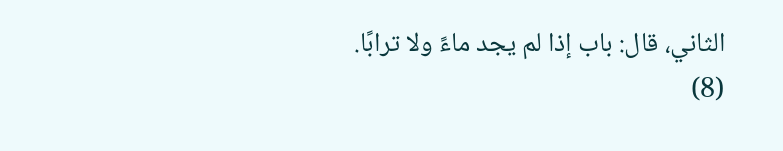الثاني، قال: باب إذا لم يجد ماءً ولا ترابًا.
(8)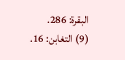البقرة: 286.
(9) التغابن: 16.